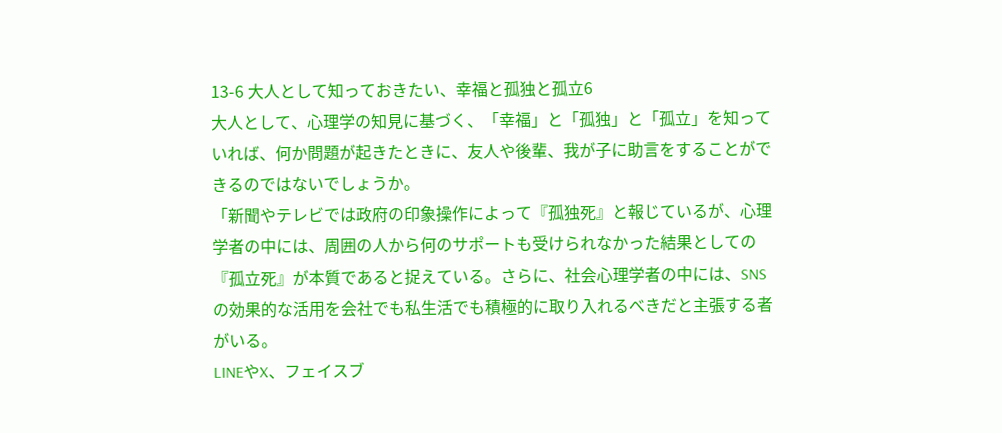13-6 大人として知っておきたい、幸福と孤独と孤立6
大人として、心理学の知見に基づく、「幸福」と「孤独」と「孤立」を知っていれば、何か問題が起きたときに、友人や後輩、我が子に助言をすることができるのではないでしょうか。
「新聞やテレビでは政府の印象操作によって『孤独死』と報じているが、心理学者の中には、周囲の人から何のサポートも受けられなかった結果としての『孤立死』が本質であると捉えている。さらに、社会心理学者の中には、SNSの効果的な活用を会社でも私生活でも積極的に取り入れるべきだと主張する者がいる。
LINEやX、フェイスブ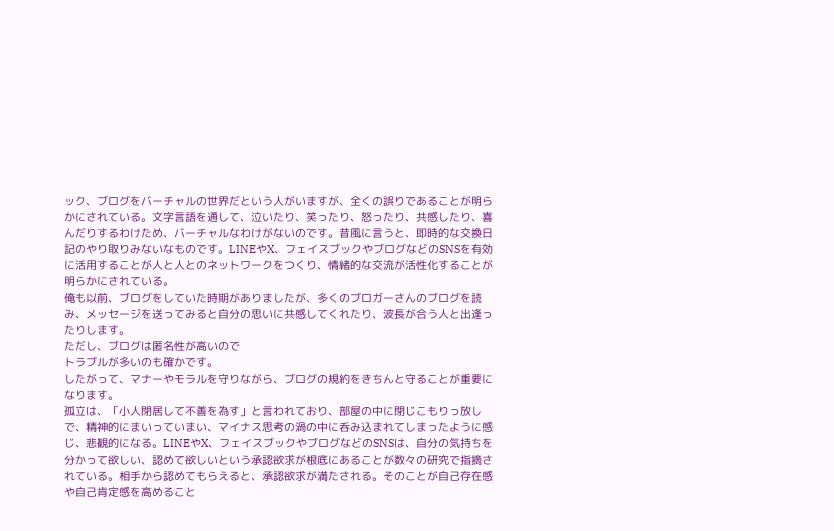ック、ブログをバーチャルの世界だという人がいますが、全くの誤りであることが明らかにされている。文字言語を通して、泣いたり、笑ったり、怒ったり、共感したり、喜んだりするわけため、バーチャルなわけがないのです。昔風に言うと、即時的な交換日記のやり取りみないなものです。LINEやX、フェイスブックやブログなどのSNSを有効に活用することが人と人とのネットワークをつくり、情緒的な交流が活性化することが明らかにされている。
俺も以前、ブログをしていた時期がありましたが、多くのブロガーさんのブログを読み、メッセージを送ってみると自分の思いに共感してくれたり、波長が合う人と出逢ったりします。
ただし、ブログは匿名性が高いので
トラブルが多いのも確かです。
したがって、マナーやモラルを守りながら、ブログの規約をきちんと守ることが重要になります。
孤立は、「小人閉居して不善を為す」と言われており、部屋の中に閉じこもりっ放しで、精神的にまいっていまい、マイナス思考の渦の中に呑み込まれてしまったように感じ、悲観的になる。LINEやX、フェイスブックやブログなどのSNSは、自分の気持ちを分かって欲しい、認めて欲しいという承認欲求が根底にあることが数々の研究で指摘されている。相手から認めてもらえると、承認欲求が満たされる。そのことが自己存在感や自己肯定感を高めること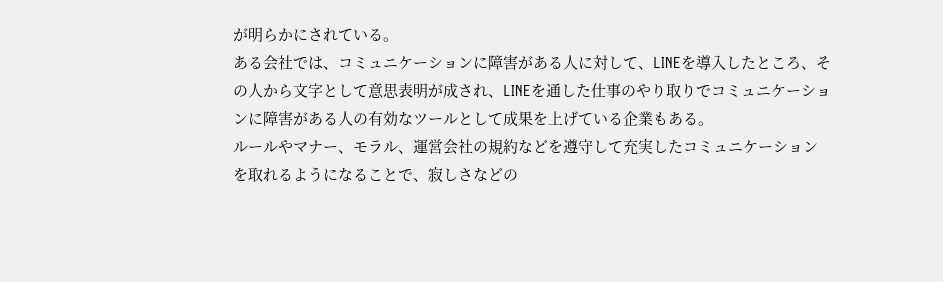が明らかにされている。
ある会社では、コミュニケーションに障害がある人に対して、LINEを導入したところ、その人から文字として意思表明が成され、LINEを通した仕事のやり取りでコミュニケーションに障害がある人の有効なツールとして成果を上げている企業もある。
ルールやマナー、モラル、運営会社の規約などを遵守して充実したコミュニケーションを取れるようになることで、寂しさなどの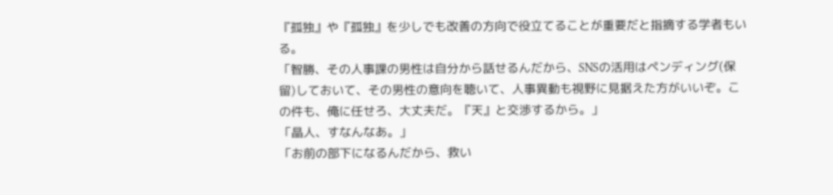『孤独』や『孤独』を少しでも改善の方向で役立てることが重要だと指摘する学者もいる。
「智勝、その人事課の男性は自分から話せるんだから、SNSの活用はペンディング(保留)しておいて、その男性の意向を聴いて、人事異動も視野に見据えた方がいいぞ。この件も、俺に任せろ、大丈夫だ。『天』と交渉するから。」
「晶人、すなんなあ。」
「お前の部下になるんだから、救い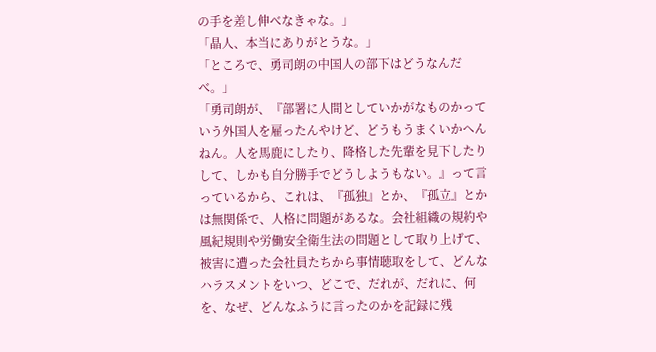の手を差し伸べなきゃな。」
「晶人、本当にありがとうな。」
「ところで、勇司朗の中国人の部下はどうなんだべ。」
「勇司朗が、『部署に人間としていかがなものかっていう外国人を雇ったんやけど、どうもうまくいかへんねん。人を馬鹿にしたり、降格した先輩を見下したりして、しかも自分勝手でどうしようもない。』って言っているから、これは、『孤独』とか、『孤立』とかは無関係で、人格に問題があるな。会社組織の規約や風紀規則や労働安全衛生法の問題として取り上げて、被害に遭った会社員たちから事情聴取をして、どんなハラスメントをいつ、どこで、だれが、だれに、何を、なぜ、どんなふうに言ったのかを記録に残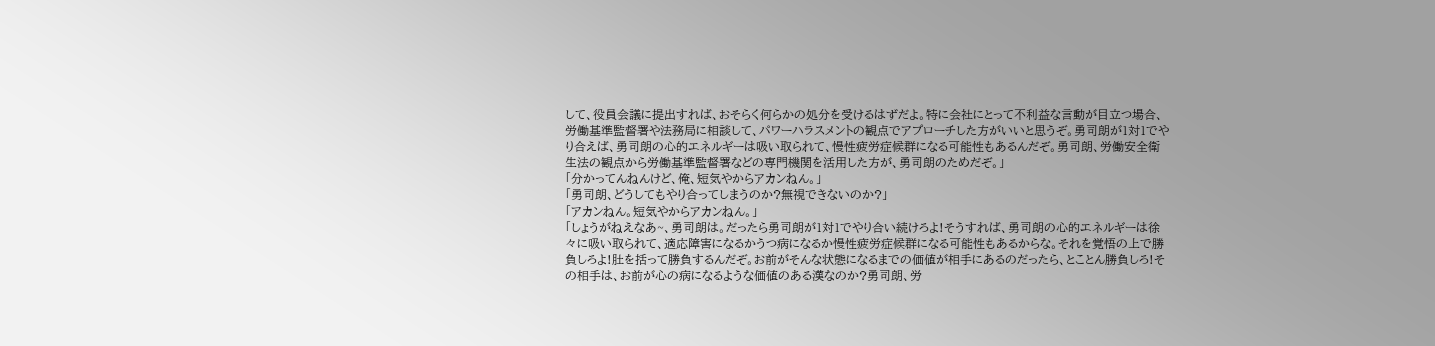して、役員会議に提出すれば、おそらく何らかの処分を受けるはずだよ。特に会社にとって不利益な言動が目立つ場合、労働基準監督署や法務局に相談して、パワーハラスメントの観点でアプローチした方がいいと思うぞ。勇司朗が1対1でやり合えば、勇司朗の心的エネルギーは吸い取られて、慢性疲労症候群になる可能性もあるんだぞ。勇司朗、労働安全衛生法の観点から労働基準監督署などの専門機関を活用した方が、勇司朗のためだぞ。」
「分かってんねんけど、俺、短気やからアカンねん。」
「勇司朗、どうしてもやり合ってしまうのか?無視できないのか?」
「アカンねん。短気やからアカンねん。」
「しょうがねえなあ~、勇司朗は。だったら勇司朗が1対1でやり合い続けろよ!そうすれば、勇司朗の心的エネルギーは徐々に吸い取られて、適応障害になるかうつ病になるか慢性疲労症候群になる可能性もあるからな。それを覚悟の上で勝負しろよ!肚を括って勝負するんだぞ。お前がそんな状態になるまでの価値が相手にあるのだったら、とことん勝負しろ!その相手は、お前が心の病になるような価値のある漢なのか?勇司朗、労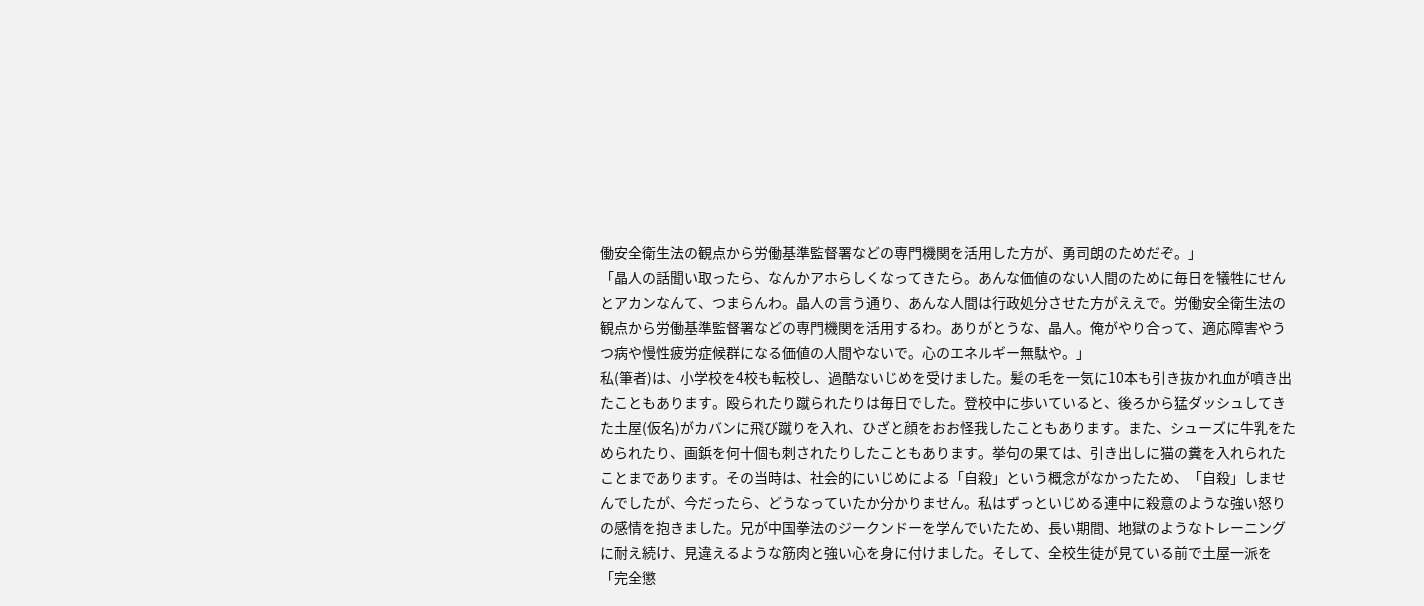働安全衛生法の観点から労働基準監督署などの専門機関を活用した方が、勇司朗のためだぞ。」
「晶人の話聞い取ったら、なんかアホらしくなってきたら。あんな価値のない人間のために毎日を犠牲にせんとアカンなんて、つまらんわ。晶人の言う通り、あんな人間は行政処分させた方がええで。労働安全衛生法の観点から労働基準監督署などの専門機関を活用するわ。ありがとうな、晶人。俺がやり合って、適応障害やうつ病や慢性疲労症候群になる価値の人間やないで。心のエネルギー無駄や。」
私(筆者)は、小学校を4校も転校し、過酷ないじめを受けました。髪の毛を一気に10本も引き抜かれ血が噴き出たこともあります。殴られたり蹴られたりは毎日でした。登校中に歩いていると、後ろから猛ダッシュしてきた土屋(仮名)がカバンに飛び蹴りを入れ、ひざと顔をおお怪我したこともあります。また、シューズに牛乳をためられたり、画鋲を何十個も刺されたりしたこともあります。挙句の果ては、引き出しに猫の糞を入れられたことまであります。その当時は、社会的にいじめによる「自殺」という概念がなかったため、「自殺」しませんでしたが、今だったら、どうなっていたか分かりません。私はずっといじめる連中に殺意のような強い怒りの感情を抱きました。兄が中国拳法のジークンドーを学んでいたため、長い期間、地獄のようなトレーニングに耐え続け、見違えるような筋肉と強い心を身に付けました。そして、全校生徒が見ている前で土屋一派を「完全懲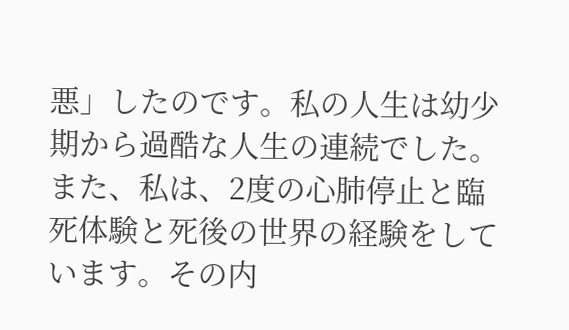悪」したのです。私の人生は幼少期から過酷な人生の連続でした。
また、私は、2度の心肺停止と臨死体験と死後の世界の経験をしています。その内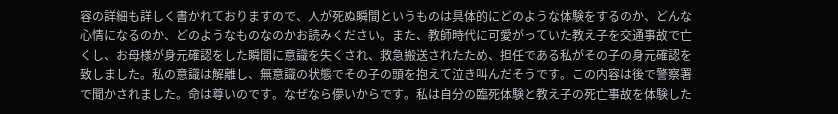容の詳細も詳しく書かれておりますので、人が死ぬ瞬間というものは具体的にどのような体験をするのか、どんな心情になるのか、どのようなものなのかお読みください。また、教師時代に可愛がっていた教え子を交通事故で亡くし、お母様が身元確認をした瞬間に意識を失くされ、救急搬送されたため、担任である私がその子の身元確認を致しました。私の意識は解離し、無意識の状態でその子の頭を抱えて泣き叫んだそうです。この内容は後で警察署で聞かされました。命は尊いのです。なぜなら儚いからです。私は自分の臨死体験と教え子の死亡事故を体験した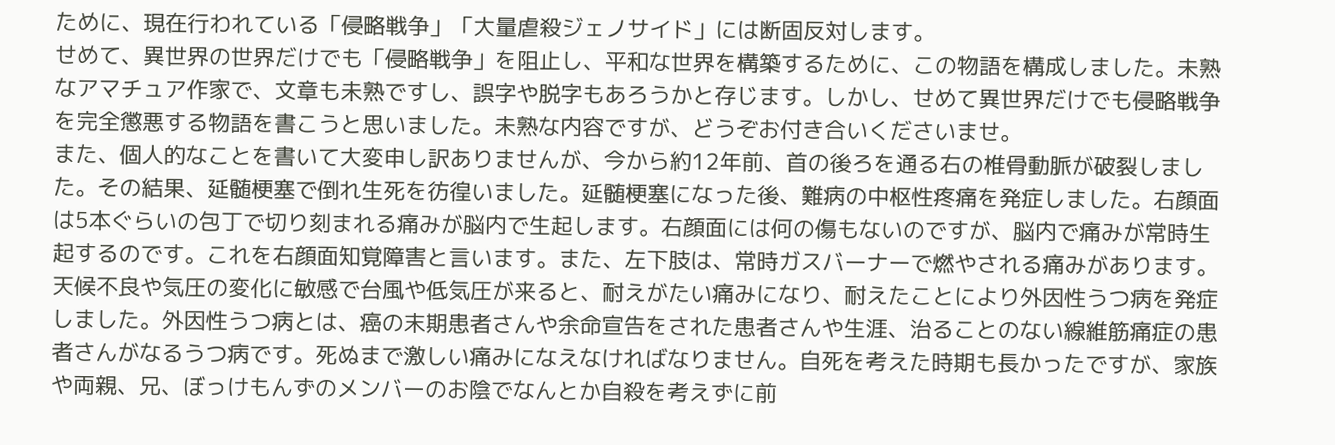ために、現在行われている「侵略戦争」「大量虐殺ジェノサイド」には断固反対します。
せめて、異世界の世界だけでも「侵略戦争」を阻止し、平和な世界を構築するために、この物語を構成しました。未熟なアマチュア作家で、文章も未熟ですし、誤字や脱字もあろうかと存じます。しかし、せめて異世界だけでも侵略戦争を完全懲悪する物語を書こうと思いました。未熟な内容ですが、どうぞお付き合いくださいませ。
また、個人的なことを書いて大変申し訳ありませんが、今から約12年前、首の後ろを通る右の椎骨動脈が破裂しました。その結果、延髄梗塞で倒れ生死を彷徨いました。延髄梗塞になった後、難病の中枢性疼痛を発症しました。右顔面は5本ぐらいの包丁で切り刻まれる痛みが脳内で生起します。右顔面には何の傷もないのですが、脳内で痛みが常時生起するのです。これを右顔面知覚障害と言います。また、左下肢は、常時ガスバーナーで燃やされる痛みがあります。天候不良や気圧の変化に敏感で台風や低気圧が来ると、耐えがたい痛みになり、耐えたことにより外因性うつ病を発症しました。外因性うつ病とは、癌の末期患者さんや余命宣告をされた患者さんや生涯、治ることのない線維筋痛症の患者さんがなるうつ病です。死ぬまで激しい痛みになえなければなりません。自死を考えた時期も長かったですが、家族や両親、兄、ぼっけもんずのメンバーのお陰でなんとか自殺を考えずに前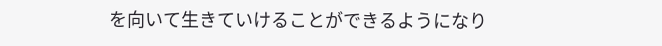を向いて生きていけることができるようになり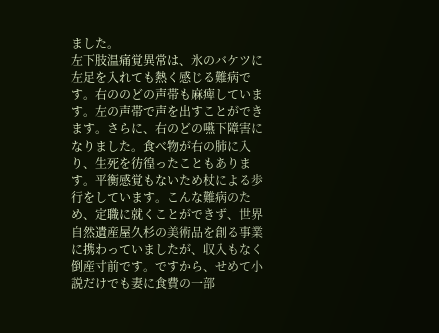ました。
左下肢温痛覚異常は、氷のバケツに左足を入れても熱く感じる難病です。右ののどの声帯も麻痺しています。左の声帯で声を出すことができます。さらに、右のどの嚥下障害になりました。食べ物が右の肺に入り、生死を彷徨ったこともあります。平衡感覚もないため杖による歩行をしています。こんな難病のため、定職に就くことができず、世界自然遺産屋久杉の美術品を創る事業に携わっていましたが、収入もなく倒産寸前です。ですから、せめて小説だけでも妻に食費の一部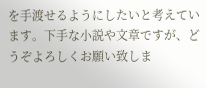を手渡せるようにしたいと考えています。下手な小説や文章ですが、どうぞよろしくお願い致しま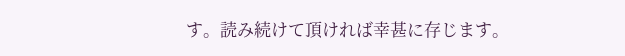す。読み続けて頂ければ幸甚に存じます。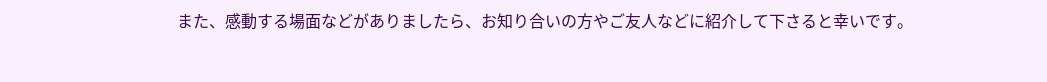また、感動する場面などがありましたら、お知り合いの方やご友人などに紹介して下さると幸いです。